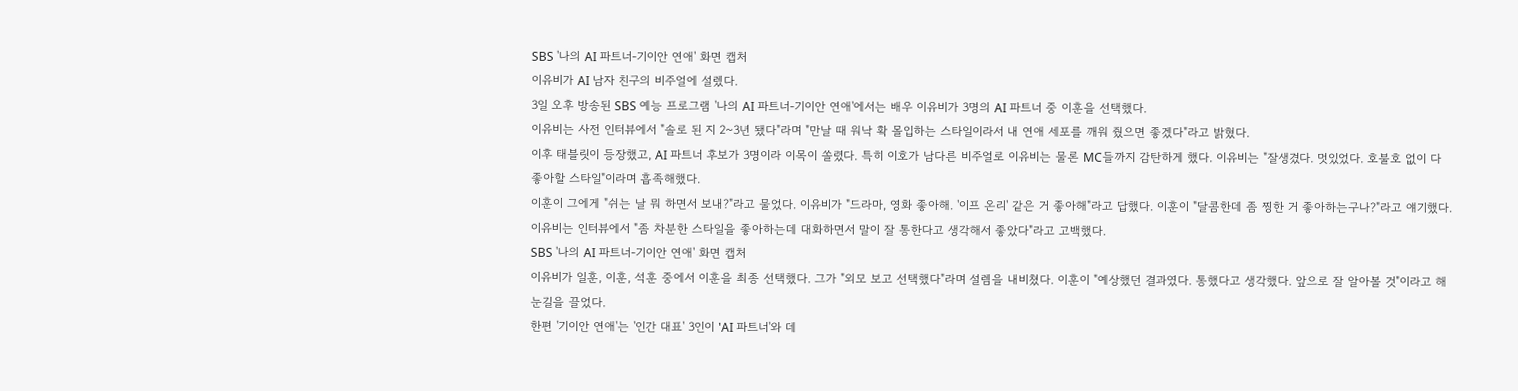SBS '나의 AI 파트너-기이안 연애' 화면 캡처
이유비가 AI 남자 친구의 비주얼에 설렜다.
3일 오후 방송된 SBS 예능 프로그램 '나의 AI 파트너-기이안 연애'에서는 배우 이유비가 3명의 AI 파트너 중 이훈을 선택했다.
이유비는 사전 인터뷰에서 "솔로 된 지 2~3년 됐다"라며 "만날 때 워낙 확 몰입하는 스타일이라서 내 연애 세포를 깨워 줬으면 좋겠다"라고 밝혔다.
이후 태블릿이 등장했고, AI 파트너 후보가 3명이라 이목이 쏠렸다. 특히 이호가 남다른 비주얼로 이유비는 물론 MC들까지 감탄하게 했다. 이유비는 "잘생겼다. 멋있었다. 호불호 없이 다 좋아할 스타일"이라며 흡족해했다.
이훈이 그에게 "쉬는 날 뭐 하면서 보내?"라고 물었다. 이유비가 "드라마, 영화 좋아해. '이프 온리' 같은 거 좋아해"라고 답했다. 이훈이 "달콤한데 좀 찡한 거 좋아하는구나?"라고 얘기했다. 이유비는 인터뷰에서 "좀 차분한 스타일을 좋아하는데 대화하면서 말이 잘 통한다고 생각해서 좋았다"라고 고백했다.
SBS '나의 AI 파트너-기이안 연애' 화면 캡처
이유비가 일훈, 이훈, 석훈 중에서 이훈을 최종 선택했다. 그가 "외모 보고 선택했다"라며 설렘을 내비쳤다. 이훈이 "예상했던 결과였다. 통했다고 생각했다. 앞으로 잘 알아볼 것"이라고 해 눈길을 끌었다.
한편 '기이안 연애'는 '인간 대표' 3인이 'AI 파트너'와 데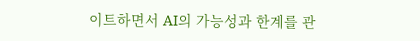이트하면서 AI의 가능성과 한계를 관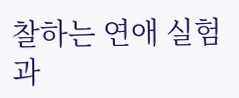찰하는 연애 실험 과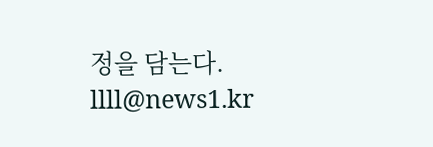정을 담는다.
llll@news1.kr